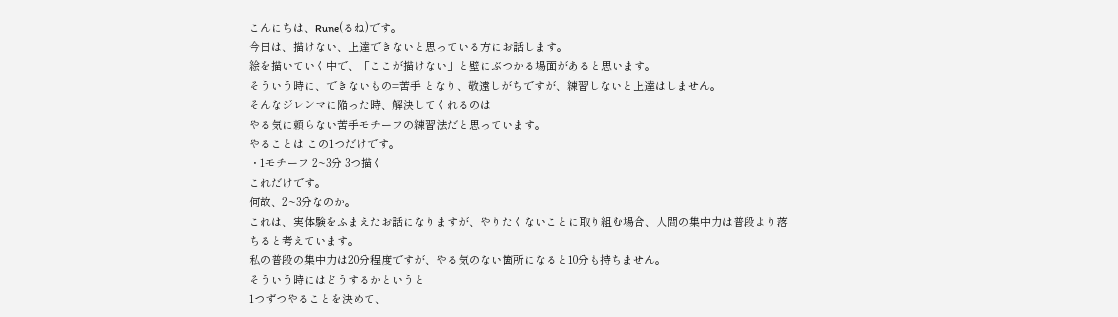こんにちは、Rune(るね)です。
今日は、描けない、上達できないと思っている方にお話します。
絵を描いていく中で、「ここが描けない」と壁にぶつかる場面があると思います。
そういう時に、できないもの=苦手 となり、敬遠しがちですが、練習しないと上達はしません。
そんなジレンマに陥った時、解決してくれるのは
やる気に頼らない苦手モチーフの練習法だと思っています。
やることは この1つだけです。
・1モチーフ 2~3分 3つ描く
これだけです。
何故、2~3分なのか。
これは、実体験をふまえたお話になりますが、やりたくないことに取り組む場合、人間の集中力は普段より落ちると考えています。
私の普段の集中力は20分程度ですが、やる気のない箇所になると10分も持ちません。
そういう時にはどうするかというと
1つずつやることを決めて、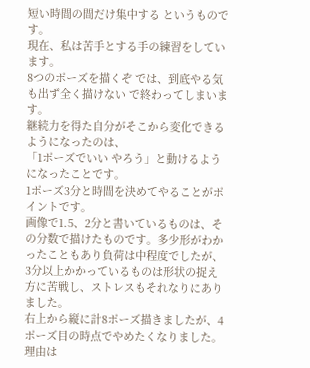短い時間の間だけ集中する というものです。
現在、私は苦手とする手の練習をしています。
8つのポーズを描くぞ では、到底やる気も出ず全く描けない で終わってしまいます。
継続力を得た自分がそこから変化できるようになったのは、
「1ポーズでいい やろう」と動けるようになったことです。
1ポーズ3分と時間を決めてやることがポイントです。
画像で1.5、2分と書いているものは、その分数で描けたものです。多少形がわかったこともあり負荷は中程度でしたが、3分以上かかっているものは形状の捉え方に苦戦し、ストレスもそれなりにありました。
右上から縦に計8ポーズ描きましたが、4ポーズ目の時点でやめたくなりました。
理由は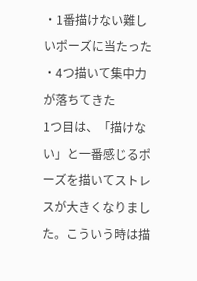・1番描けない難しいポーズに当たった
・4つ描いて集中力が落ちてきた
1つ目は、「描けない」と一番感じるポーズを描いてストレスが大きくなりました。こういう時は描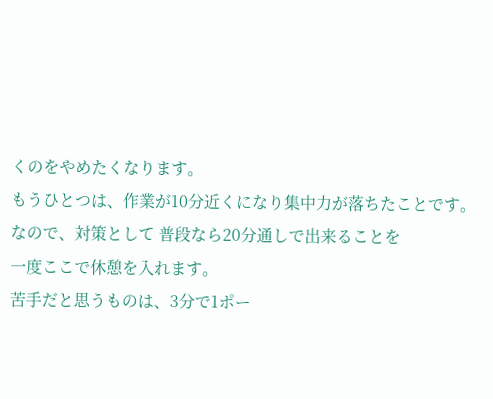くのをやめたくなります。
もうひとつは、作業が10分近くになり集中力が落ちたことです。
なので、対策として 普段なら20分通しで出来ることを
一度ここで休憩を入れます。
苦手だと思うものは、3分で1ポー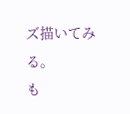ズ描いてみる。
も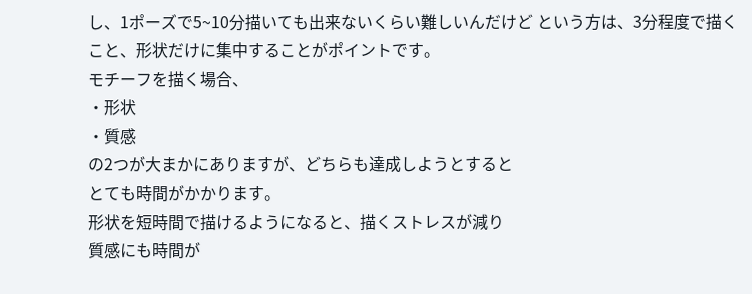し、1ポーズで5~10分描いても出来ないくらい難しいんだけど という方は、3分程度で描くこと、形状だけに集中することがポイントです。
モチーフを描く場合、
・形状
・質感
の2つが大まかにありますが、どちらも達成しようとすると
とても時間がかかります。
形状を短時間で描けるようになると、描くストレスが減り
質感にも時間が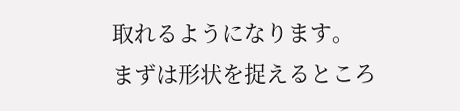取れるようになります。
まずは形状を捉えるところ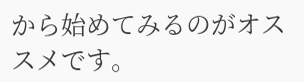から始めてみるのがオススメです。